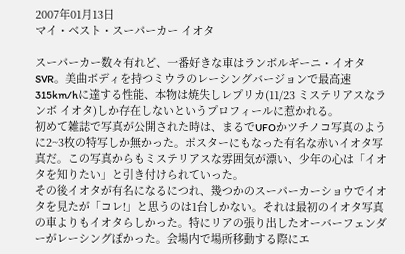2007年01月13日
マイ・ベスト・スーパーカー イオタ

スーパーカー数々有れど、一番好きな車はランボルギーニ・イオタSVR。美曲ボディを持つミウラのレーシングバージョンで最高速315km/hに達する性能、本物は焼失しレプリカ(11/23 ミステリアスなランボ イオタ)しか存在しないというプロフィールに惹かれる。
初めて雑誌で写真が公開された時は、まるでUFOかツチノコ写真のように2~3枚の特写しか無かった。ポスターにもなった有名な赤いイオタ写真だ。この写真からもミステリアスな雰囲気が漂い、少年の心は「イオタを知りたい」と引き付けられていった。
その後イオタが有名になるにつれ、幾つかのスーパーカーショウでイオタを見たが「コレ!」と思うのは1台しかない。それは最初のイオタ写真の車よりもイオタらしかった。特にリアの張り出したオーバーフェンダーがレーシングぽかった。会場内で場所移動する際にエ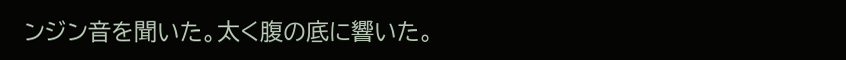ンジン音を聞いた。太く腹の底に響いた。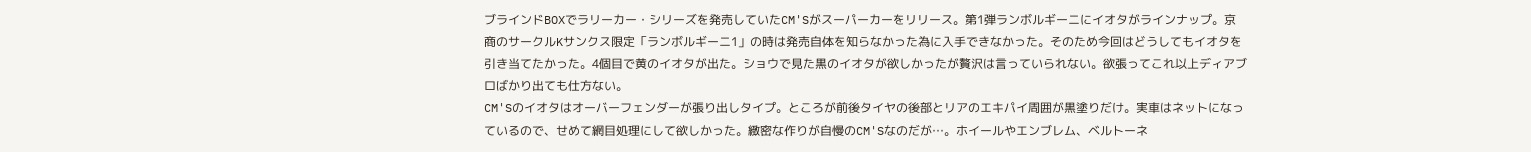ブラインドBOXでラリーカー・シリーズを発売していたCM'Sがスーパーカーをリリース。第1弾ランボルギーニにイオタがラインナップ。京商のサークルKサンクス限定「ランボルギーニ1」の時は発売自体を知らなかった為に入手できなかった。そのため今回はどうしてもイオタを引き当てたかった。4個目で黄のイオタが出た。ショウで見た黒のイオタが欲しかったが贅沢は言っていられない。欲張ってこれ以上ディアブロばかり出ても仕方ない。
CM'Sのイオタはオーバーフェンダーが張り出しタイプ。ところが前後タイヤの後部とリアのエキパイ周囲が黒塗りだけ。実車はネットになっているので、せめて網目処理にして欲しかった。緻密な作りが自慢のCM'Sなのだが…。ホイールやエンブレム、ベルトーネ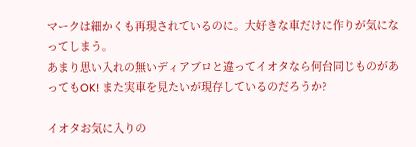マークは細かくも再現されているのに。大好きな車だけに作りが気になってしまう。
あまり思い入れの無いディアブロと違ってイオタなら何台同じものがあってもOK! また実車を見たいが現存しているのだろうか?

イオタお気に入りの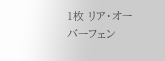1枚 リア・オーバーフェン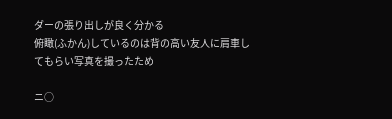ダーの張り出しが良く分かる
俯瞰(ふかん)しているのは背の高い友人に肩車してもらい写真を撮ったため

ニ○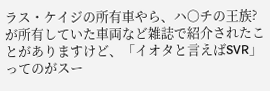ラス・ケイジの所有車やら、ハ○チの王族?が所有していた車両など雑誌で紹介されたことがありますけど、「イオタと言えばSVR」ってのがスー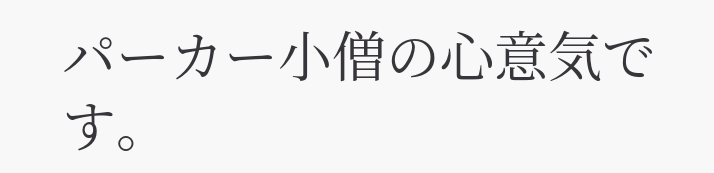パーカー小僧の心意気です。